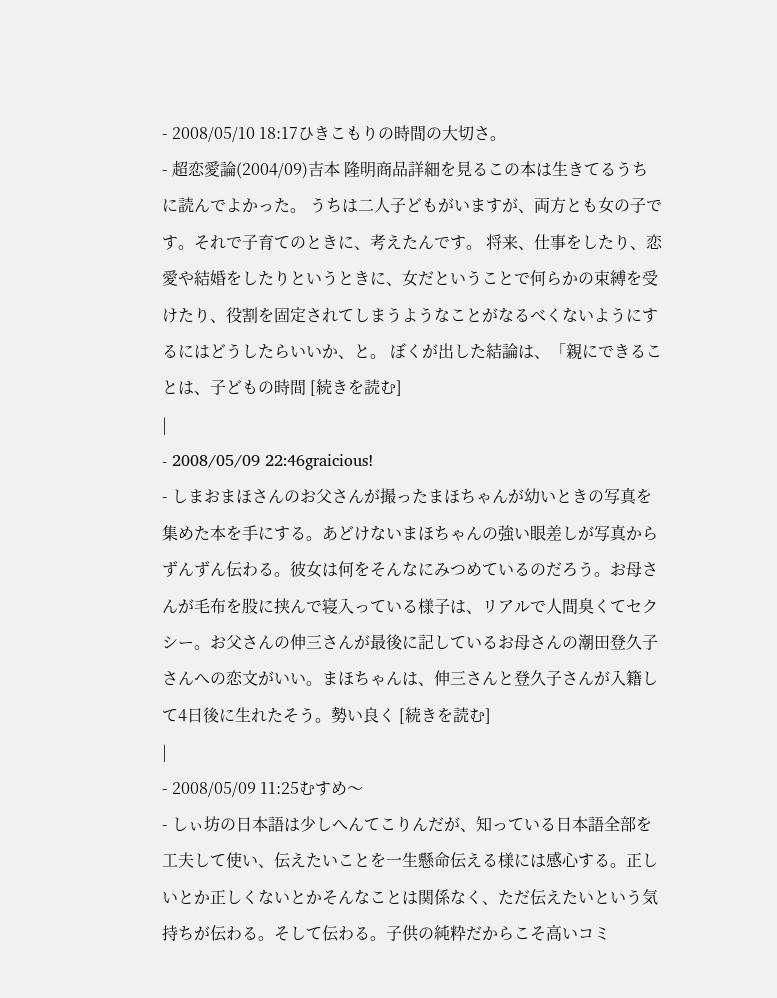- 2008/05/10 18:17ひきこもりの時間の大切さ。
- 超恋愛論(2004/09)吉本 隆明商品詳細を見るこの本は生きてるうちに読んでよかった。 うちは二人子どもがいますが、両方とも女の子です。それで子育てのときに、考えたんです。 将来、仕事をしたり、恋愛や結婚をしたりというときに、女だということで何らかの束縛を受けたり、役割を固定されてしまうようなことがなるべくないようにするにはどうしたらいいか、と。 ぼくが出した結論は、「親にできることは、子どもの時間 [続きを読む]
|
- 2008/05/09 22:46graicious!
- しまおまほさんのお父さんが撮ったまほちゃんが幼いときの写真を集めた本を手にする。あどけないまほちゃんの強い眼差しが写真からずんずん伝わる。彼女は何をそんなにみつめているのだろう。お母さんが毛布を股に挟んで寝入っている様子は、リアルで人間臭くてセクシー。お父さんの伸三さんが最後に記しているお母さんの潮田登久子さんへの恋文がいい。まほちゃんは、伸三さんと登久子さんが入籍して4日後に生れたそう。勢い良く [続きを読む]
|
- 2008/05/09 11:25むすめ〜
- しぃ坊の日本語は少しへんてこりんだが、知っている日本語全部を工夫して使い、伝えたいことを一生懸命伝える様には感心する。正しいとか正しくないとかそんなことは関係なく、ただ伝えたいという気持ちが伝わる。そして伝わる。子供の純粋だからこそ高いコミ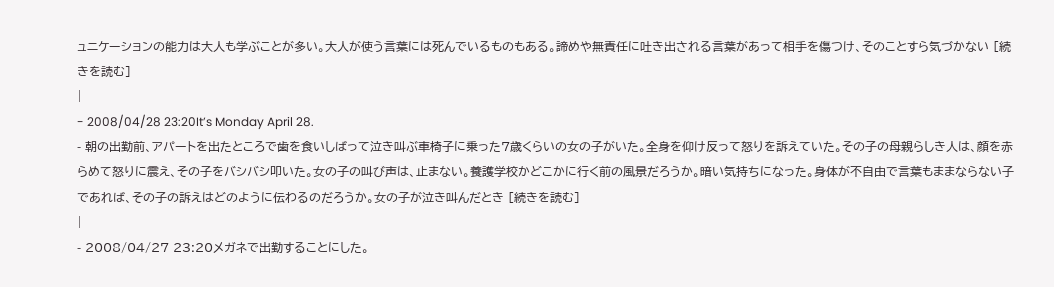ュニケーションの能力は大人も学ぶことが多い。大人が使う言葉には死んでいるものもある。諦めや無責任に吐き出される言葉があって相手を傷つけ、そのことすら気づかない [続きを読む]
|
- 2008/04/28 23:20It’s Monday April 28.
- 朝の出勤前、アパートを出たところで歯を食いしばって泣き叫ぶ車椅子に乗った7歳くらいの女の子がいた。全身を仰け反って怒りを訴えていた。その子の母親らしき人は、顔を赤らめて怒りに震え、その子をバシバシ叩いた。女の子の叫び声は、止まない。養護学校かどこかに行く前の風景だろうか。暗い気持ちになった。身体が不自由で言葉もままならない子であれば、その子の訴えはどのように伝わるのだろうか。女の子が泣き叫んだとき [続きを読む]
|
- 2008/04/27 23:20メガネで出勤することにした。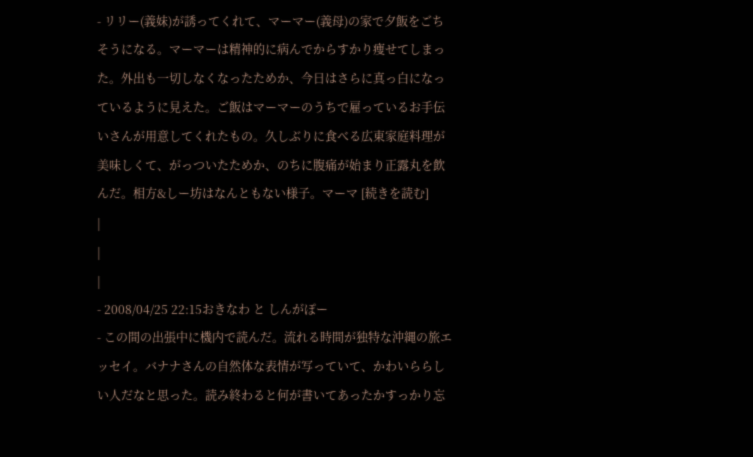- リリー(義妹)が誘ってくれて、マーマー(義母)の家で夕飯をごちそうになる。マーマーは精神的に病んでからすかり痩せてしまった。外出も一切しなくなったためか、今日はさらに真っ白になっているように見えた。ご飯はマーマーのうちで雇っているお手伝いさんが用意してくれたもの。久しぶりに食べる広東家庭料理が美味しくて、がっついたためか、のちに腹痛が始まり正露丸を飲んだ。相方&しー坊はなんともない様子。マーマ [続きを読む]
|
|
|
- 2008/04/25 22:15おきなわ と しんがぽー
- この間の出張中に機内で読んだ。流れる時間が独特な沖縄の旅エッセイ。バナナさんの自然体な表情が写っていて、かわいららしい人だなと思った。読み終わると何が書いてあったかすっかり忘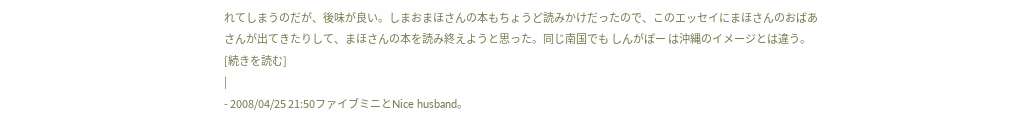れてしまうのだが、後味が良い。しまおまほさんの本もちょうど読みかけだったので、このエッセイにまほさんのおばあさんが出てきたりして、まほさんの本を読み終えようと思った。同じ南国でも しんがぽー は沖縄のイメージとは違う。 [続きを読む]
|
- 2008/04/25 21:50ファイブミニとNice husband。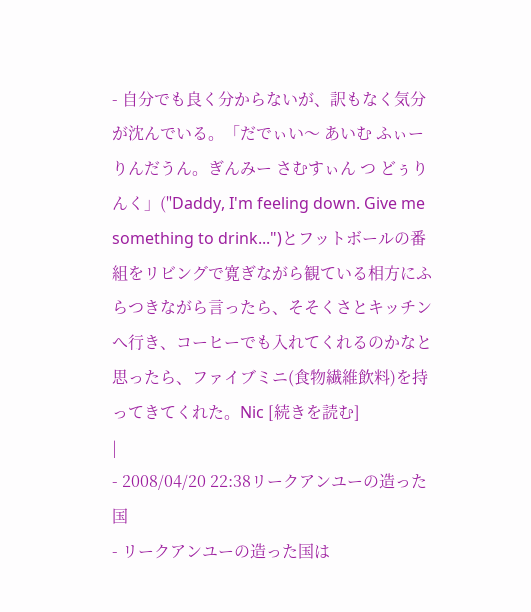- 自分でも良く分からないが、訳もなく気分が沈んでいる。「だでぃい〜 あいむ ふぃーりんだうん。ぎんみー さむすぃん つ どぅりんく」("Daddy, I'm feeling down. Give me something to drink...")とフットボールの番組をリビングで寛ぎながら観ている相方にふらつきながら言ったら、そそくさとキッチンへ行き、コーヒーでも入れてくれるのかなと思ったら、ファイブミニ(食物繊維飲料)を持ってきてくれた。Nic [続きを読む]
|
- 2008/04/20 22:38リークアンユーの造った国
- リークアンユーの造った国は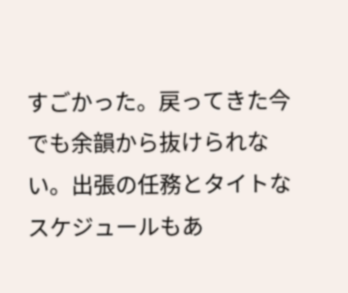すごかった。戻ってきた今でも余韻から抜けられない。出張の任務とタイトなスケジュールもあ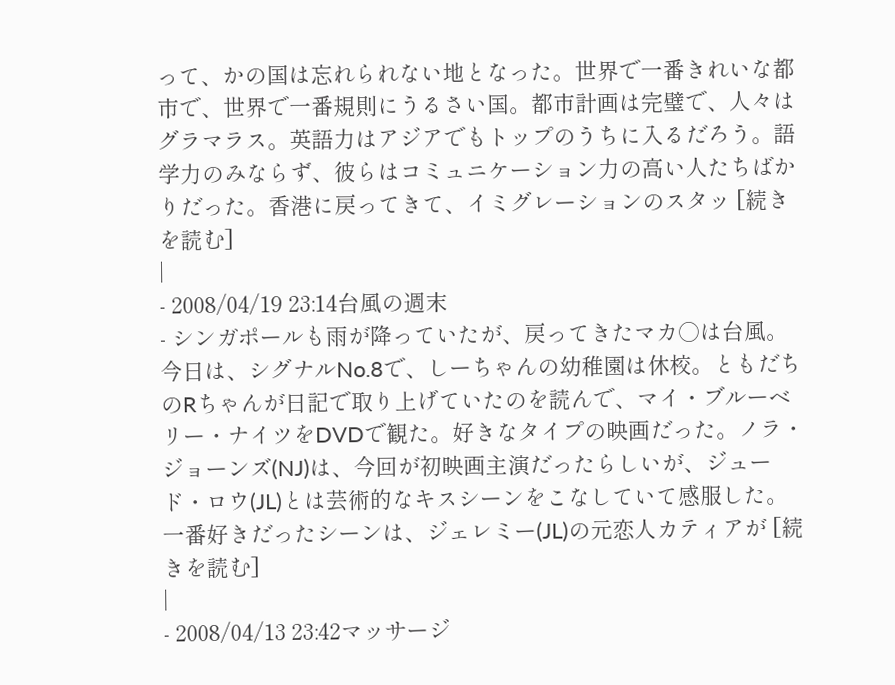って、かの国は忘れられない地となった。世界で一番きれいな都市で、世界で一番規則にうるさい国。都市計画は完璧で、人々はグラマラス。英語力はアジアでもトップのうちに入るだろう。語学力のみならず、彼らはコミュニケーション力の高い人たちばかりだった。香港に戻ってきて、イミグレーションのスタッ [続きを読む]
|
- 2008/04/19 23:14台風の週末
- シンガポールも雨が降っていたが、戻ってきたマカ○は台風。今日は、シグナルNo.8で、しーちゃんの幼稚園は休校。ともだちのRちゃんが日記で取り上げていたのを読んで、マイ・ブルーベリー・ナイツをDVDで観た。好きなタイプの映画だった。ノラ・ジョーンズ(NJ)は、今回が初映画主演だったらしいが、ジュード・ロウ(JL)とは芸術的なキスシーンをこなしていて感服した。一番好きだったシーンは、ジェレミー(JL)の元恋人カティアが [続きを読む]
|
- 2008/04/13 23:42マッサージ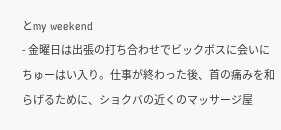とmy weekend
- 金曜日は出張の打ち合わせでビックボスに会いにちゅーはい入り。仕事が終わった後、首の痛みを和らげるために、ショクバの近くのマッサージ屋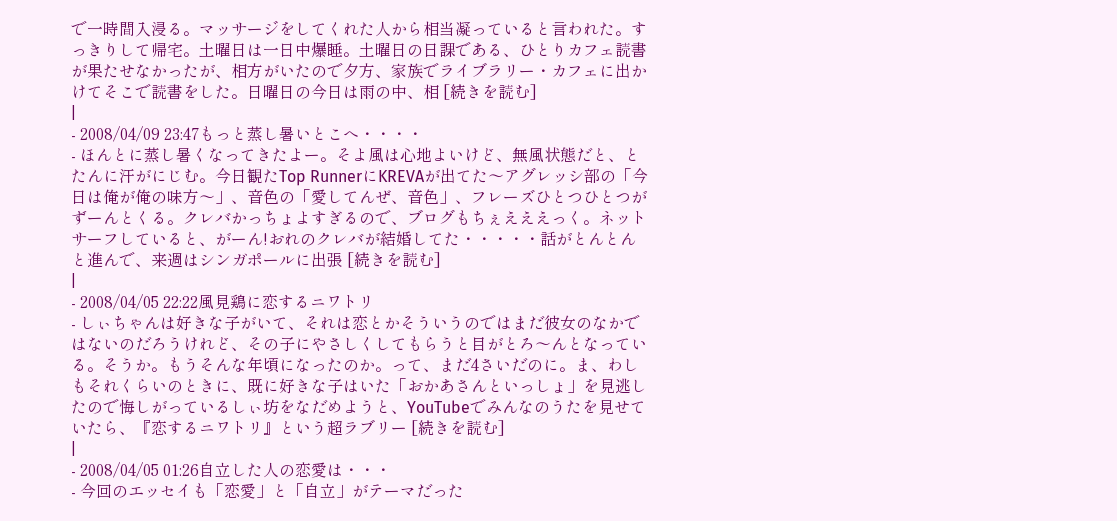で一時間入浸る。マッサージをしてくれた人から相当凝っていると言われた。すっきりして帰宅。土曜日は一日中爆睡。土曜日の日課である、ひとりカフェ読書が果たせなかったが、相方がいたので夕方、家族でライブラリー・カフェに出かけてそこで読書をした。日曜日の今日は雨の中、相 [続きを読む]
|
- 2008/04/09 23:47もっと蒸し暑いとこへ・・・・
- ほんとに蒸し暑くなってきたよー。そよ風は心地よいけど、無風状態だと、とたんに汗がにじむ。今日観たTop RunnerにKREVAが出てた〜アグレッシ部の「今日は俺が俺の味方〜」、音色の「愛してんぜ、音色」、フレーズひとつひとつがずーんとくる。クレバかっちょよすぎるので、ブログもちぇえええっく。ネットサーフしていると、がーん!おれのクレバが結婚してた・・・・・話がとんとんと進んで、来週はシンガポールに出張 [続きを読む]
|
- 2008/04/05 22:22風見鶏に恋するニワトリ
- しぃちゃんは好きな子がいて、それは恋とかそういうのではまだ彼女のなかではないのだろうけれど、その子にやさしくしてもらうと目がとろ〜んとなっている。そうか。もうそんな年頃になったのか。って、まだ4さいだのに。ま、わしもそれくらいのときに、既に好きな子はいた「おかあさんといっしょ」を見逃したので悔しがっているしぃ坊をなだめようと、YouTubeでみんなのうたを見せていたら、『恋するニワトリ』という超ラブリー [続きを読む]
|
- 2008/04/05 01:26自立した人の恋愛は・・・
- 今回のエッセイも「恋愛」と「自立」がテーマだった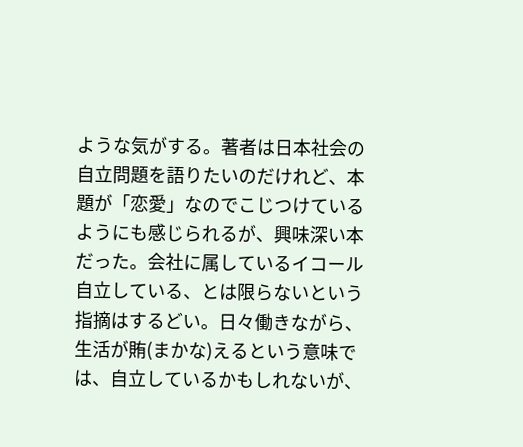ような気がする。著者は日本社会の自立問題を語りたいのだけれど、本題が「恋愛」なのでこじつけているようにも感じられるが、興味深い本だった。会社に属しているイコール自立している、とは限らないという指摘はするどい。日々働きながら、生活が賄(まかな)えるという意味では、自立しているかもしれないが、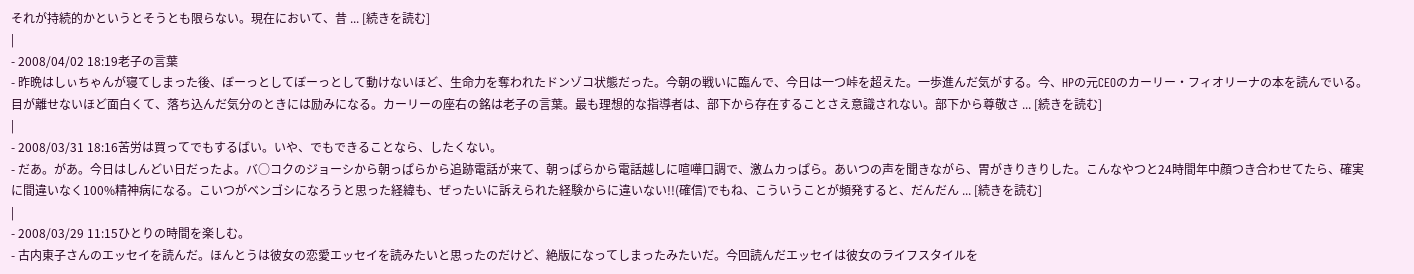それが持続的かというとそうとも限らない。現在において、昔 ... [続きを読む]
|
- 2008/04/02 18:19老子の言葉
- 昨晩はしぃちゃんが寝てしまった後、ぼーっとしてぼーっとして動けないほど、生命力を奪われたドンゾコ状態だった。今朝の戦いに臨んで、今日は一つ峠を超えた。一歩進んだ気がする。今、HPの元CEOのカーリー・フィオリーナの本を読んでいる。目が離せないほど面白くて、落ち込んだ気分のときには励みになる。カーリーの座右の銘は老子の言葉。最も理想的な指導者は、部下から存在することさえ意識されない。部下から尊敬さ ... [続きを読む]
|
- 2008/03/31 18:16苦労は買ってでもするばい。いや、でもできることなら、したくない。
- だあ。があ。今日はしんどい日だったよ。バ○コクのジョーシから朝っぱらから追跡電話が来て、朝っぱらから電話越しに喧嘩口調で、激ムカっぱら。あいつの声を聞きながら、胃がきりきりした。こんなやつと24時間年中顔つき合わせてたら、確実に間違いなく100%精神病になる。こいつがベンゴシになろうと思った経緯も、ぜったいに訴えられた経験からに違いない!!(確信)でもね、こういうことが頻発すると、だんだん ... [続きを読む]
|
- 2008/03/29 11:15ひとりの時間を楽しむ。
- 古内東子さんのエッセイを読んだ。ほんとうは彼女の恋愛エッセイを読みたいと思ったのだけど、絶版になってしまったみたいだ。今回読んだエッセイは彼女のライフスタイルを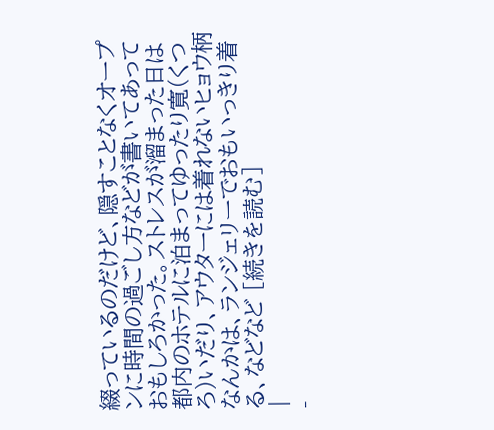綴っているのだけど、隠すことなくオープンに時間の過ごし方などが書いてあっておもしろかった。ストレスが溜まった日は都内のホテルに泊まってゆったり寛(くつろ)いだり、アウターには着れないヒョウ柄なんかは、ランジェリーでおもいっきり着る、などなど [続きを読む]
|
-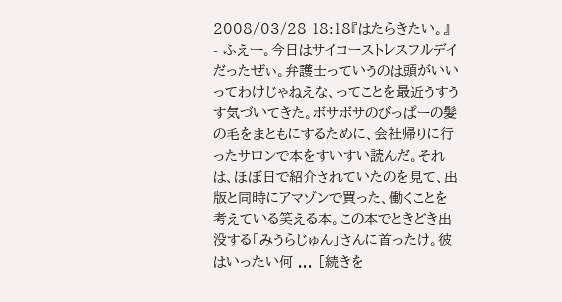2008/03/28 18:18『はたらきたい。』
- ふえー。今日はサイコーストレスフルデイだったぜぃ。弁護士っていうのは頭がいいってわけじゃねえな、ってことを最近うすうす気づいてきた。ボサボサのびっぱーの髪の毛をまともにするために、会社帰りに行ったサロンで本をすいすい読んだ。それは、ほぼ日で紹介されていたのを見て、出版と同時にアマゾンで買った、働くことを考えている笑える本。この本でときどき出没する「みうらじゅん」さんに首ったけ。彼はいったい何 ... [続きを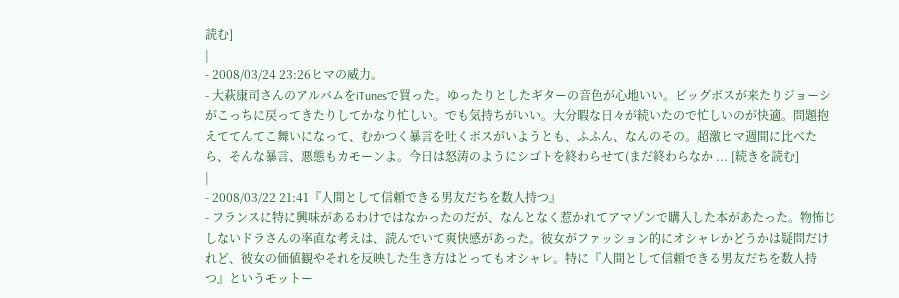読む]
|
- 2008/03/24 23:26ヒマの威力。
- 大萩康司さんのアルバムをiTunesで買った。ゆったりとしたギターの音色が心地いい。ビッグボスが来たりジョーシがこっちに戻ってきたりしてかなり忙しい。でも気持ちがいい。大分暇な日々が続いたので忙しいのが快適。問題抱えててんてこ舞いになって、むかつく暴言を吐くボスがいようとも、ふふん、なんのその。超激ヒマ週間に比べたら、そんな暴言、悪態もカモーンよ。今日は怒涛のようにシゴトを終わらせて(まだ終わらなか ... [続きを読む]
|
- 2008/03/22 21:41『人間として信頼できる男友だちを数人持つ』
- フランスに特に興味があるわけではなかったのだが、なんとなく惹かれてアマゾンで購入した本があたった。物怖じしないドラさんの率直な考えは、読んでいて爽快感があった。彼女がファッション的にオシャレかどうかは疑問だけれど、彼女の価値観やそれを反映した生き方はとってもオシャレ。特に『人間として信頼できる男友だちを数人持つ』というモットー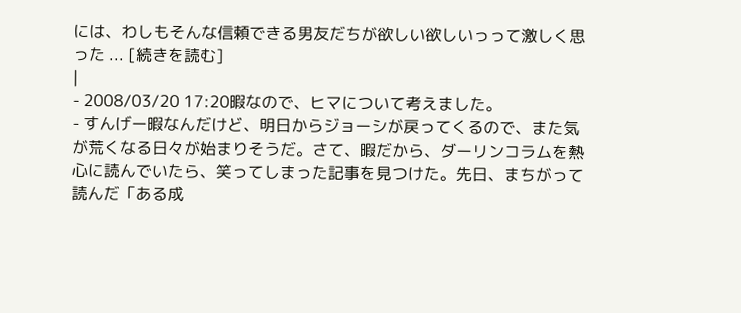には、わしもそんな信頼できる男友だちが欲しい欲しいっって激しく思った ... [続きを読む]
|
- 2008/03/20 17:20暇なので、ヒマについて考えました。
- すんげー暇なんだけど、明日からジョーシが戻ってくるので、また気が荒くなる日々が始まりそうだ。さて、暇だから、ダーリンコラムを熱心に読んでいたら、笑ってしまった記事を見つけた。先日、まちがって読んだ「ある成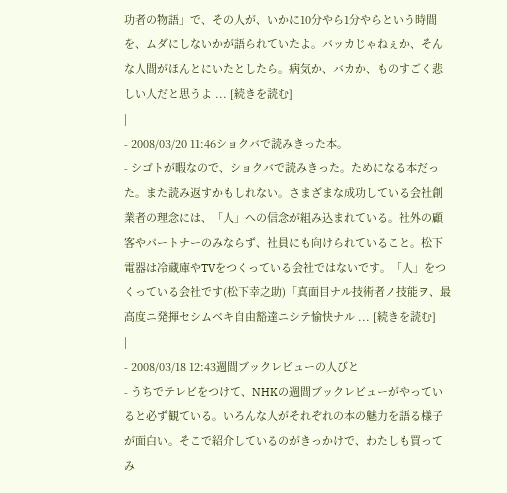功者の物語」で、その人が、いかに10分やら1分やらという時間を、ムダにしないかが語られていたよ。バッカじゃねぇか、そんな人間がほんとにいたとしたら。病気か、バカか、ものすごく悲しい人だと思うよ ... [続きを読む]
|
- 2008/03/20 11:46ショクバで読みきった本。
- シゴトが暇なので、ショクバで読みきった。ためになる本だった。また読み返すかもしれない。さまざまな成功している会社創業者の理念には、「人」への信念が組み込まれている。社外の顧客やパートナーのみならず、社員にも向けられていること。松下電器は冷蔵庫やTVをつくっている会社ではないです。「人」をつくっている会社です(松下幸之助)「真面目ナル技術者ノ技能ヲ、最高度ニ発揮セシムベキ自由豁達ニシテ愉快ナル ... [続きを読む]
|
- 2008/03/18 12:43週間ブックレビューの人びと
- うちでテレビをつけて、NHKの週間ブックレビューがやっていると必ず観ている。いろんな人がそれぞれの本の魅力を語る様子が面白い。そこで紹介しているのがきっかけで、わたしも買ってみ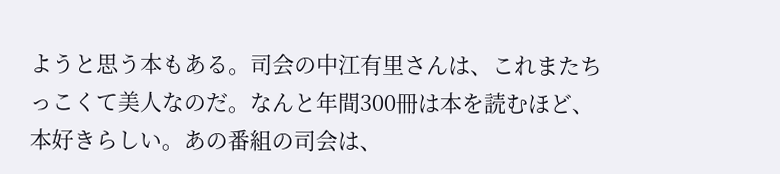ようと思う本もある。司会の中江有里さんは、これまたちっこくて美人なのだ。なんと年間300冊は本を読むほど、本好きらしい。あの番組の司会は、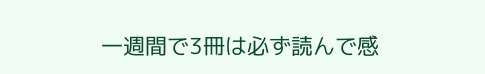一週間で3冊は必ず読んで感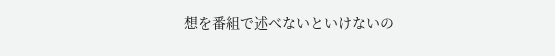想を番組で述べないといけないの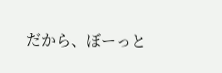だから、ぼーっと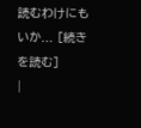読むわけにもいか... [続きを読む]
|